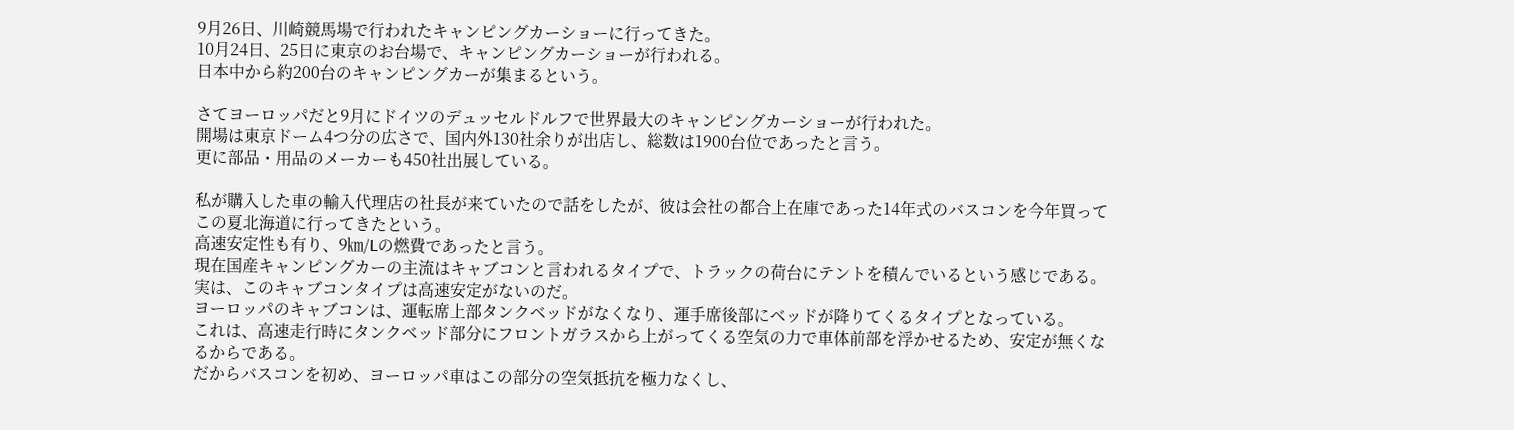9月26日、川崎競馬場で行われたキャンピングカーショーに行ってきた。
10月24日、25日に東京のお台場で、キャンピングカーショーが行われる。
日本中から約200台のキャンピングカーが集まるという。

さてヨーロッパだと9月にドイツのデュッセルドルフで世界最大のキャンピングカーショーが行われた。
開場は東京ドーム4つ分の広さで、国内外130社余りが出店し、総数は1900台位であったと言う。
更に部品・用品のメーカーも450社出展している。

私が購入した車の輸入代理店の社長が来ていたので話をしたが、彼は会社の都合上在庫であった14年式のバスコンを今年買ってこの夏北海道に行ってきたという。
高速安定性も有り、9㎞/Lの燃費であったと言う。
現在国産キャンピングカーの主流はキャブコンと言われるタイプで、トラックの荷台にテントを積んでいるという感じである。
実は、このキャブコンタイプは高速安定がないのだ。
ヨーロッパのキャブコンは、運転席上部タンクベッドがなくなり、運手席後部にベッドが降りてくるタイプとなっている。
これは、高速走行時にタンクベッド部分にフロントガラスから上がってくる空気の力で車体前部を浮かせるため、安定が無くなるからである。
だからバスコンを初め、ヨーロッパ車はこの部分の空気抵抗を極力なくし、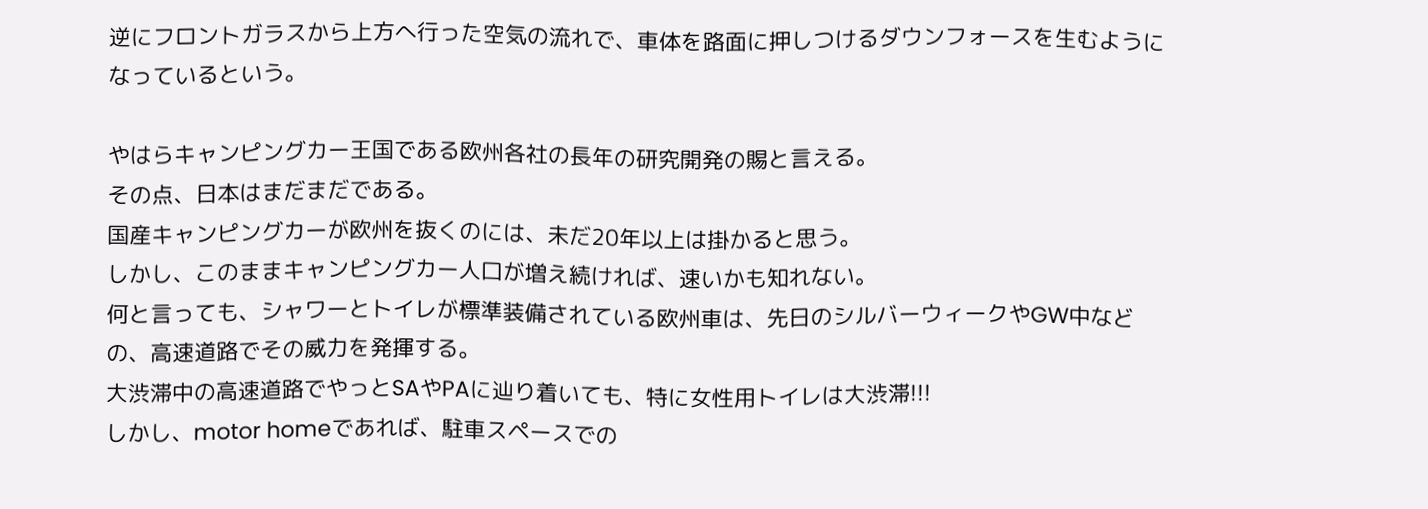逆にフロントガラスから上方へ行った空気の流れで、車体を路面に押しつけるダウンフォースを生むようになっているという。

やはらキャンピングカー王国である欧州各社の長年の研究開発の賜と言える。
その点、日本はまだまだである。
国産キャンピングカーが欧州を抜くのには、未だ20年以上は掛かると思う。
しかし、このままキャンピングカー人口が増え続ければ、速いかも知れない。
何と言っても、シャワーとトイレが標準装備されている欧州車は、先日のシルバーウィークやGW中などの、高速道路でその威力を発揮する。
大渋滞中の高速道路でやっとSAやPAに辿り着いても、特に女性用トイレは大渋滞!!!
しかし、motor homeであれば、駐車スペースでの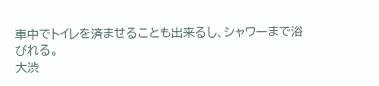車中でトイレを済ませることも出来るし、シャワーまで浴びれる。
大渋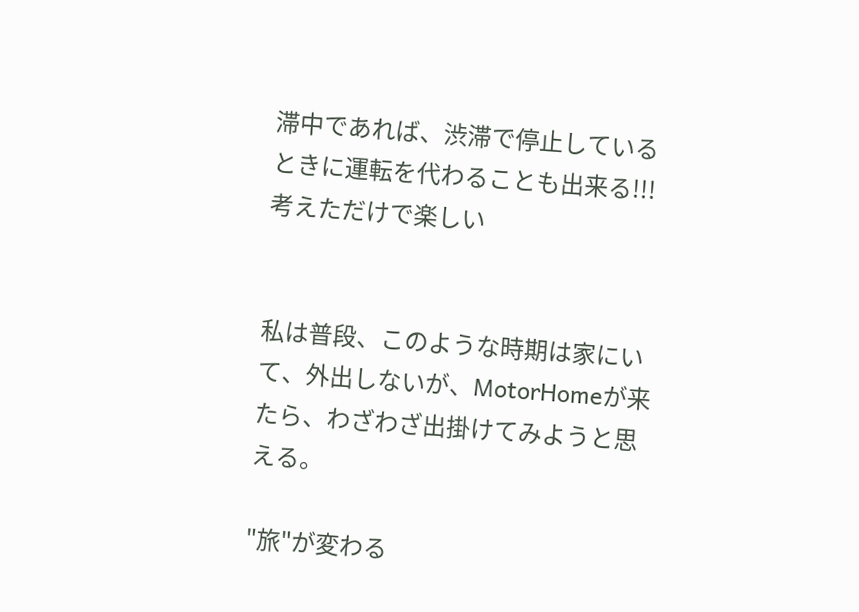滞中であれば、渋滞で停止しているときに運転を代わることも出来る!!!
考えただけで楽しい


私は普段、このような時期は家にいて、外出しないが、MotorHomeが来たら、わざわざ出掛けてみようと思える。

"旅"が変わる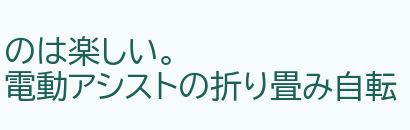のは楽しい。
電動アシストの折り畳み自転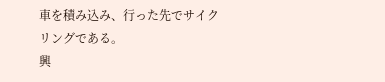車を積み込み、行った先でサイクリングである。
興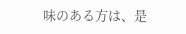味のある方は、是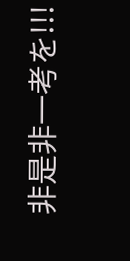非是非一考を!!!